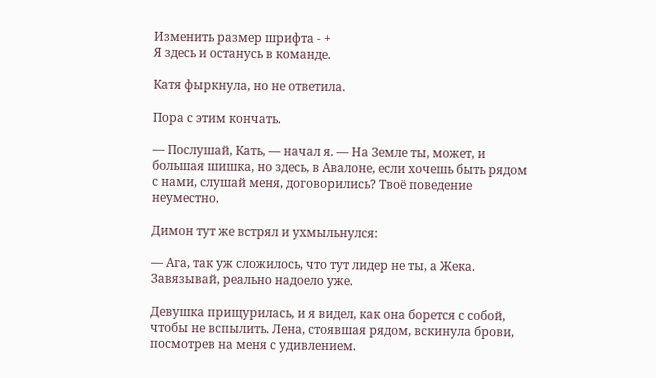Изменить размер шрифта - +
Я здесь и останусь в команде.

Катя фыркнула, но не ответила.

Пора с этим кончать.

— Послушай, Кать, — начал я. — На Земле ты, может, и большая шишка, но здесь, в Авалоне, если хочешь быть рядом с нами, слушай меня, договорились? Твоё поведение неуместно.

Димон тут же встрял и ухмыльнулся:

— Ага, так уж сложилось, что тут лидер не ты, а Жека. Завязывай, реально надоело уже.

Девушка прищурилась, и я видел, как она борется с собой, чтобы не вспылить. Лена, стоявшая рядом, вскинула брови, посмотрев на меня с удивлением.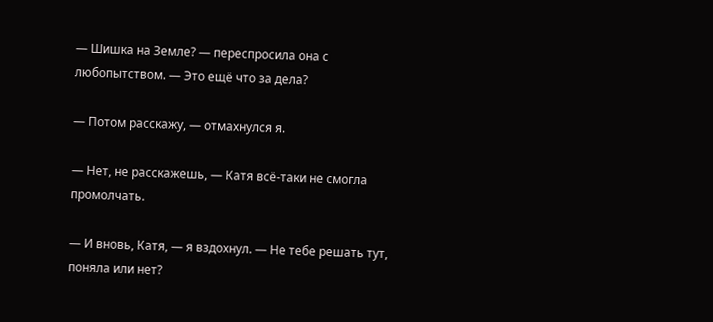— Шишка на Земле? — переспросила она с любопытством. — Это ещё что за дела?

— Потом расскажу, — отмахнулся я.

— Нет, не расскажешь, — Катя всё-таки не смогла промолчать.

— И вновь, Катя, — я вздохнул. — Не тебе решать тут, поняла или нет?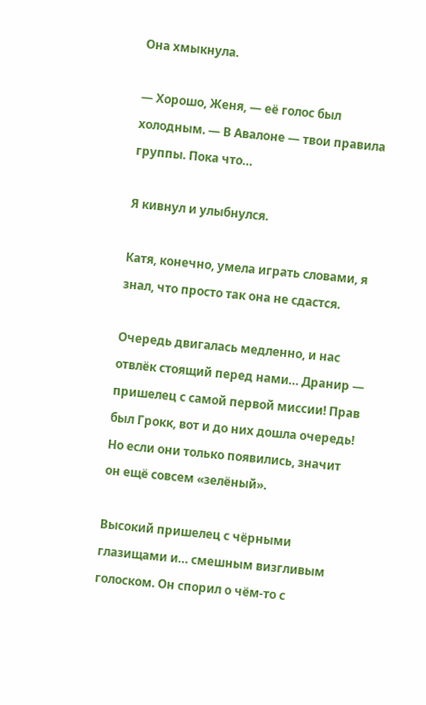Она хмыкнула.

— Хорошо, Женя, — её голос был холодным. — В Авалоне — твои правила группы. Пока что…

Я кивнул и улыбнулся.

Катя, конечно, умела играть словами, я знал, что просто так она не сдастся.

Очередь двигалась медленно, и нас отвлёк стоящий перед нами… Дранир — пришелец с самой первой миссии! Прав был Грокк, вот и до них дошла очередь! Но если они только появились, значит он ещё совсем «зелёный».

Высокий пришелец с чёрными глазищами и… смешным визгливым голоском. Он спорил о чём-то с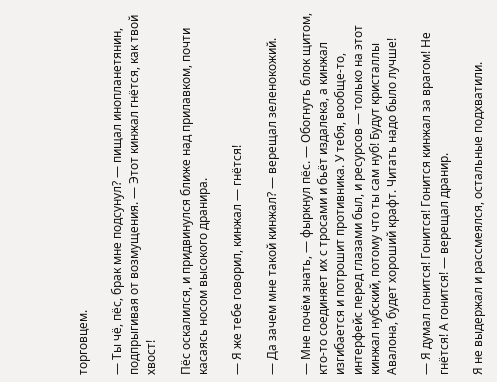торговцем.

— Ты чё, пёс, брак мне подсунул? — пищал инопланетянин, подпрыгивая от возмущения. — Этот кинжал гнётся, как твой хвост!

Пёс оскалился, и придвинулся ближе над прилавком, почти касаясь носом высокого дранира.

— Я же тебе говорил, кинжал — гнётся!

— Да зачем мне такой кинжал? — верещал зеленокожий.

— Мне почём знать, — фыркнул пёс. — Обогнуть блок щитом, кто-то соединяет их с тросами и бьёт издалека, а кинжал изгибается и потрошит противника. У тебя, вообще-то, интерфейс перед глазами был, и ресурсов — только на этот кинжал нубский, потому что ты сам нуб! Будут кристаллы Авалона, будет хороший крафт. Читать надо было лучше!

— Я думал гонится! Гонится! Гонится кинжал за врагом! Не гнётся! А гонится! — верещал дранир.

Я не выдержал и рассмеялся, остальные подхватили.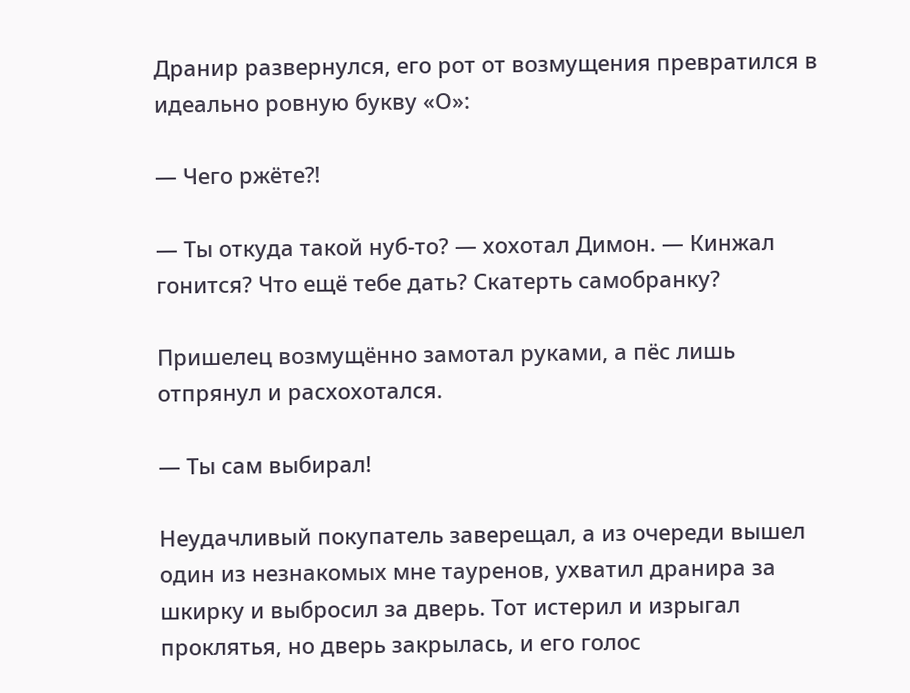Дранир развернулся, его рот от возмущения превратился в идеально ровную букву «О»:

— Чего ржёте⁈

— Ты откуда такой нуб-то? — хохотал Димон. — Кинжал гонится? Что ещё тебе дать? Скатерть самобранку?

Пришелец возмущённо замотал руками, а пёс лишь отпрянул и расхохотался.

— Ты сам выбирал!

Неудачливый покупатель заверещал, а из очереди вышел один из незнакомых мне тауренов, ухватил дранира за шкирку и выбросил за дверь. Тот истерил и изрыгал проклятья, но дверь закрылась, и его голос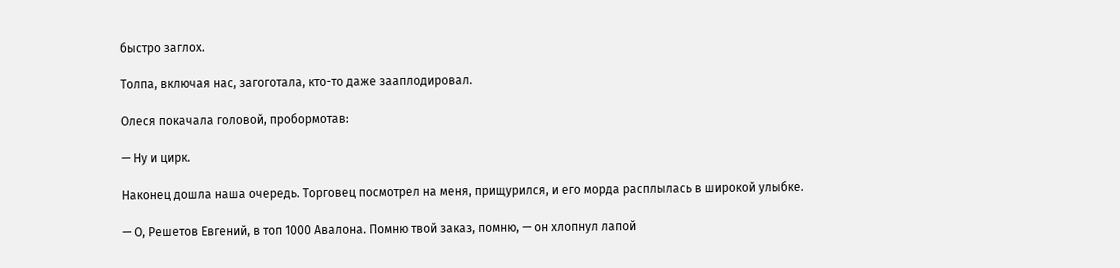быстро заглох.

Толпа, включая нас, загоготала, кто-то даже зааплодировал.

Олеся покачала головой, пробормотав:

— Ну и цирк.

Наконец дошла наша очередь. Торговец посмотрел на меня, прищурился, и его морда расплылась в широкой улыбке.

— О, Решетов Евгений, в топ 1000 Авалона. Помню твой заказ, помню, — он хлопнул лапой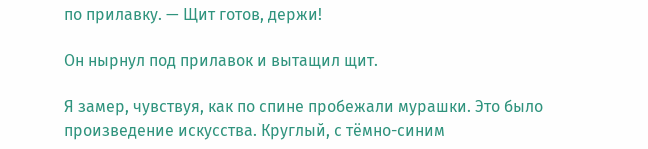по прилавку. — Щит готов, держи!

Он нырнул под прилавок и вытащил щит.

Я замер, чувствуя, как по спине пробежали мурашки. Это было произведение искусства. Круглый, с тёмно-синим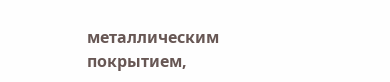металлическим покрытием,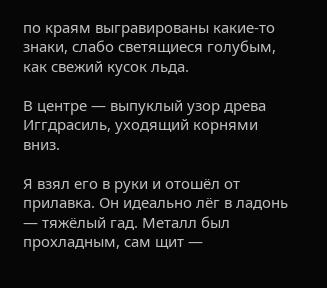по краям выгравированы какие-то знаки, слабо светящиеся голубым, как свежий кусок льда.

В центре — выпуклый узор древа Иггдрасиль, уходящий корнями вниз.

Я взял его в руки и отошёл от прилавка. Он идеально лёг в ладонь — тяжёлый гад. Металл был прохладным, сам щит —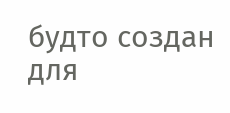будто создан для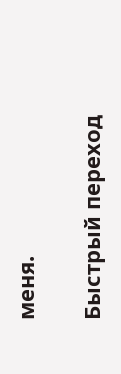меня.

Быстрый переход